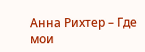Анна Рихтер – Где мои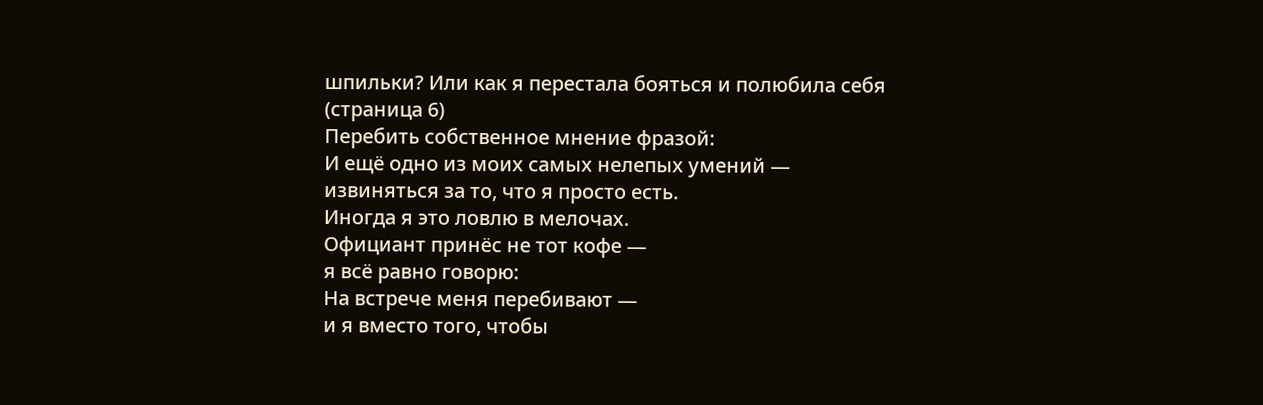шпильки? Или как я перестала бояться и полюбила себя (страница 6)
Перебить собственное мнение фразой:
И ещё одно из моих самых нелепых умений —
извиняться за то, что я просто есть.
Иногда я это ловлю в мелочах.
Официант принёс не тот кофе —
я всё равно говорю:
На встрече меня перебивают —
и я вместо того, чтобы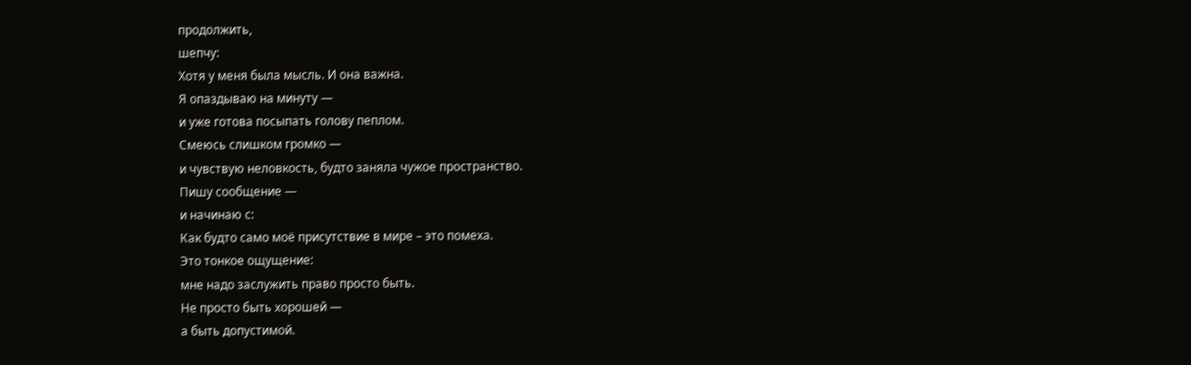продолжить,
шепчу:
Хотя у меня была мысль. И она важна.
Я опаздываю на минуту —
и уже готова посыпать голову пеплом.
Смеюсь слишком громко —
и чувствую неловкость, будто заняла чужое пространство.
Пишу сообщение —
и начинаю с:
Как будто само моё присутствие в мире – это помеха.
Это тонкое ощущение:
мне надо заслужить право просто быть.
Не просто быть хорошей —
а быть допустимой.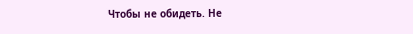Чтобы не обидеть. Не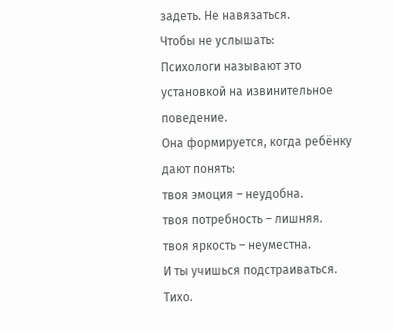задеть. Не навязаться.
Чтобы не услышать:
Психологи называют это
установкой на извинительное поведение.
Она формируется, когда ребёнку дают понять:
твоя эмоция – неудобна.
твоя потребность – лишняя.
твоя яркость – неуместна.
И ты учишься подстраиваться.
Тихо.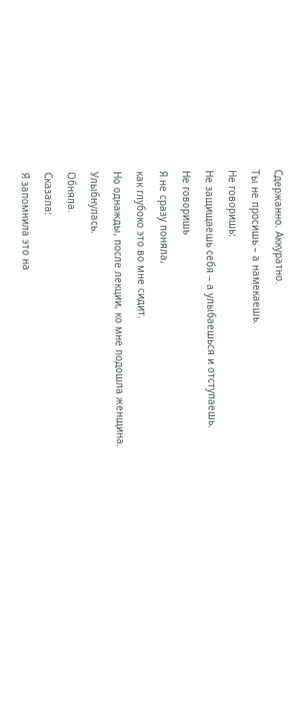Сдержанно. Аккуратно.
Ты не просишь – а намекаешь.
Не говоришь:
Не защищаешь себя – а улыбаешься и отступаешь.
Не говоришь
Я не сразу поняла,
как глубоко это во мне сидит.
Но однажды, после лекции, ко мне подошла женщина.
Улыбнулась.
Обняла.
Сказала:
Я запомнила это на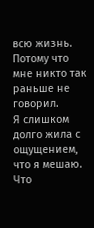всю жизнь.
Потому что мне никто так раньше не говорил.
Я слишком долго жила с ощущением,
что я мешаю.
Что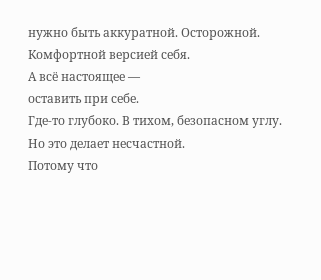нужно быть аккуратной. Осторожной.
Комфортной версией себя.
А всё настоящее —
оставить при себе.
Где-то глубоко. В тихом, безопасном углу.
Но это делает несчастной.
Потому что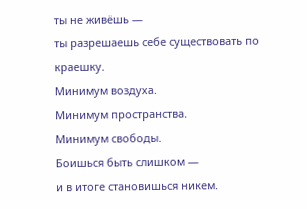ты не живёшь —
ты разрешаешь себе существовать по краешку.
Минимум воздуха.
Минимум пространства.
Минимум свободы.
Боишься быть слишком —
и в итоге становишься никем.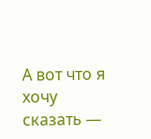А вот что я хочу сказать —